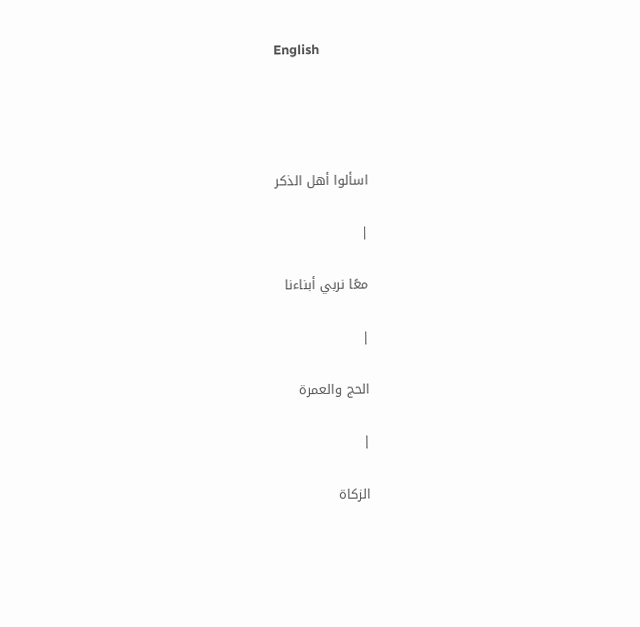English




اسألوا أهل الذكر

|

معًا نربي أبناءنا

|

الحج والعمرة

|

الزكاة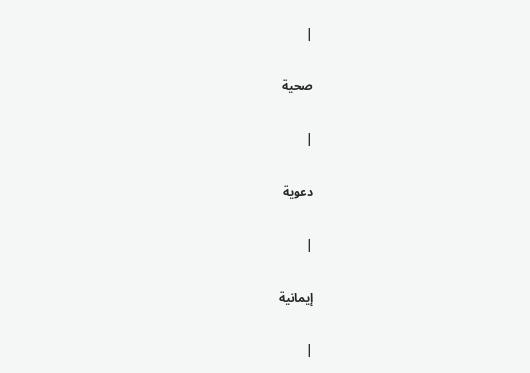|

صحية

|

دعوية

|

إيمانية

|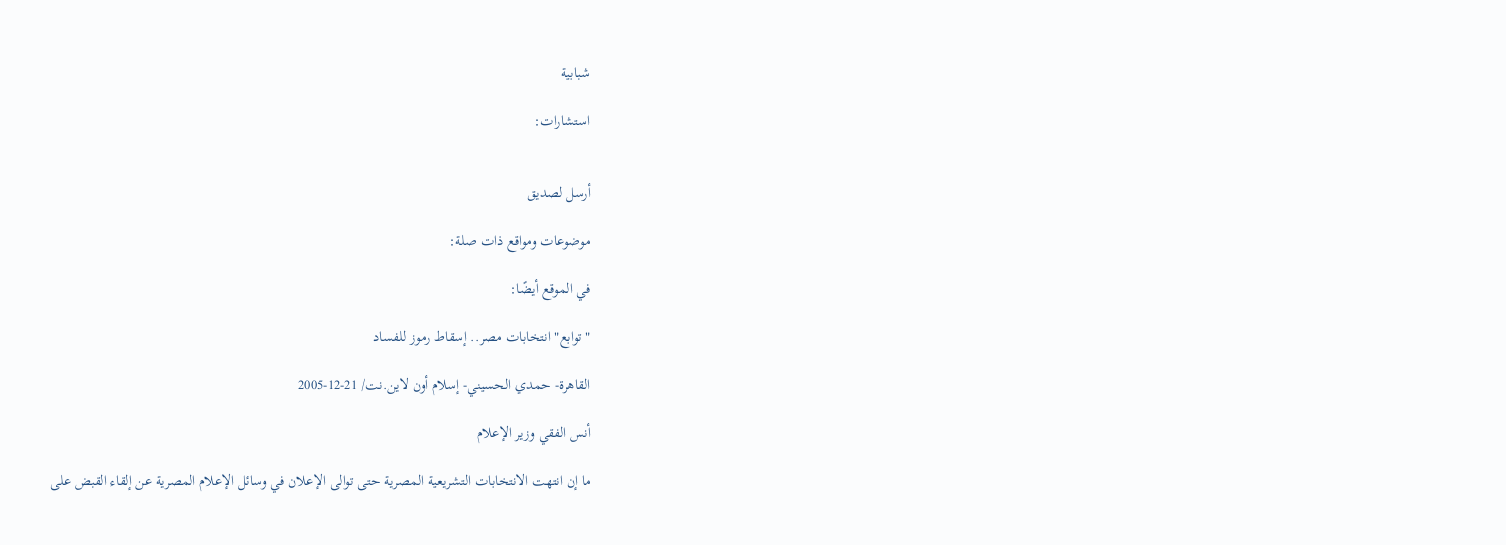شبابية

استشارات:


أرسل لصديق

موضوعات ومواقع ذات صلة:

في الموقع أيضًا:

"توابع" انتخابات مصر.. إسقاط رموز للفساد

القاهرة- حمدي الحسيني- إسلام أون لاين.نت/ 21-12-2005

أنس الفقي وزير الإعلام

ما إن انتهت الانتخابات التشريعية المصرية حتى توالى الإعلان في وسائل الإعلام المصرية عن إلقاء القبض على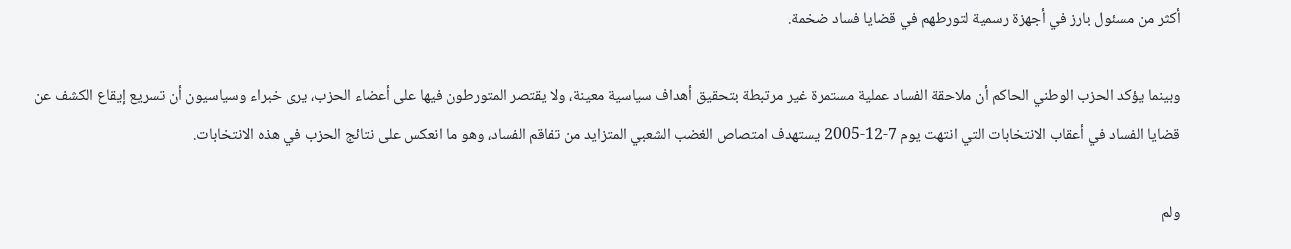أكثر من مسئول بارز في أجهزة رسمية لتورطهم في قضايا فساد ضخمة.

وبينما يؤكد الحزب الوطني الحاكم أن ملاحقة الفساد عملية مستمرة غير مرتبطة بتحقيق أهداف سياسية معينة، ولا يقتصر المتورطون فيها على أعضاء الحزب، يرى خبراء وسياسيون أن تسريع إيقاع الكشف عن قضايا الفساد في أعقاب الانتخابات التي انتهت يوم 7-12-2005 يستهدف امتصاص الغضب الشعبي المتزايد من تفاقم الفساد، وهو ما انعكس على نتائج الحزب في هذه الانتخابات.

ولم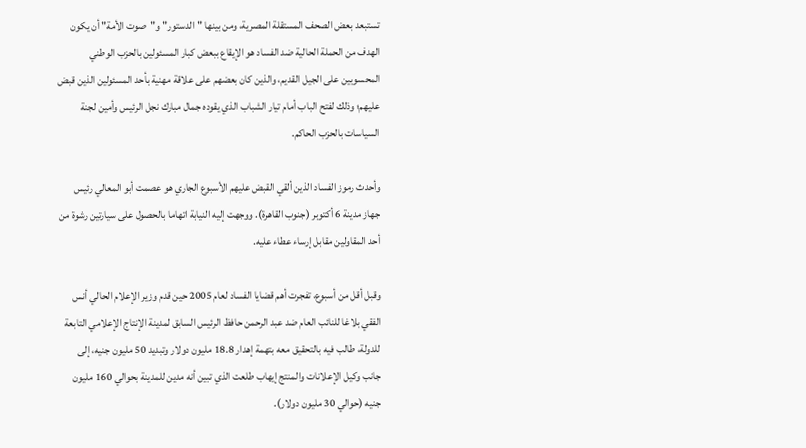تستبعد بعض الصحف المستقلة المصرية، ومن بينها "الدستور" و"صوت الأمة" أن يكون الهدف من الحملة الحالية ضد الفساد هو الإيقاع ببعض كبار المسئولين بالحزب الوطني المحسوبين على الجيل القديم، والذين كان بعضهم على علاقة مهنية بأحد المسئولين الذين قبض عليهم؛ وذلك لفتح الباب أمام تيار الشباب الذي يقوده جمال مبارك نجل الرئيس وأمين لجنة السياسات بالحزب الحاكم.

وأحدث رموز الفساد الذين ألقي القبض عليهم الأسبوع الجاري هو عصمت أبو المعالي رئيس جهاز مدينة 6 أكتوبر (جنوب القاهرة). ووجهت إليه النيابة اتهاما بالحصول على سيارتين رشوة من أحد المقاولين مقابل إرساء عطاء عليه.

وقبل أقل من أسبوع، تفجرت أهم قضايا الفساد لعام 2005 حين قدم وزير الإعلام الحالي أنس الفقي بلاغا للنائب العام ضد عبد الرحمن حافظ الرئيس السابق لمدينة الإنتاج الإعلامي التابعة للدولة، طالب فيه بالتحقيق معه بتهمة إهدار 18.8 مليون دولار وتبديد 50 مليون جنيه، إلى جانب وكيل الإعلانات والمنتج إيهاب طلعت الذي تبين أنه مدين للمدينة بحوالي 160 مليون جنيه (حوالي 30 مليون دولار).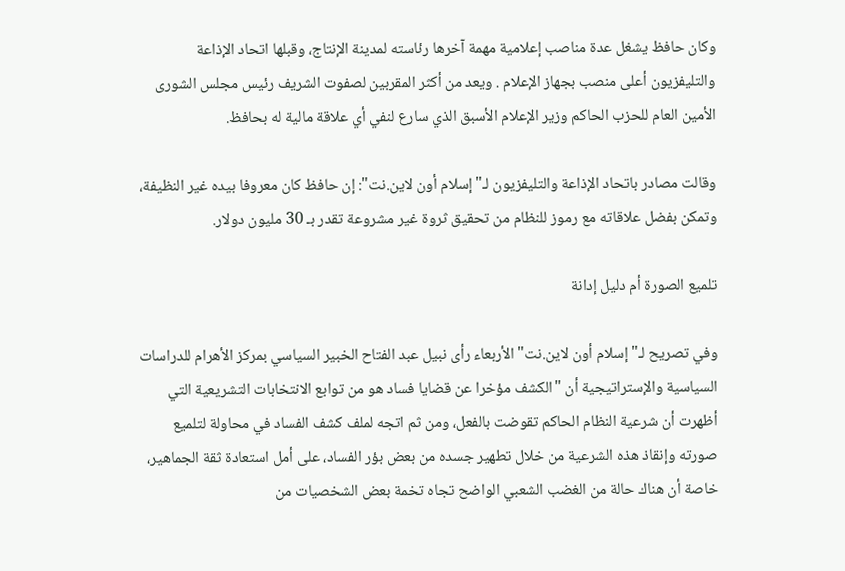وكان حافظ يشغل عدة مناصب إعلامية مهمة آخرها رئاسته لمدينة الإنتاج، وقبلها اتحاد الإذاعة والتليفزيون أعلى منصب بجهاز الإعلام . ويعد من أكثر المقربين لصفوت الشريف رئيس مجلس الشورى الأمين العام للحزب الحاكم وزير الإعلام الأسبق الذي سارع لنفي أي علاقة مالية له بحافظ.

وقالت مصادر باتحاد الإذاعة والتليفزيون لـ"إسلام أون لاين.نت": إن حافظ كان معروفا بيده غير النظيفة، وتمكن بفضل علاقاته مع رموز للنظام من تحقيق ثروة غير مشروعة تقدر بـ 30 مليون دولار.

تلميع الصورة أم دليل إدانة

وفي تصريح لـ"إسلام أون لاين.نت" الأربعاء رأى نبيل عبد الفتاح الخبير السياسي بمركز الأهرام للدراسات السياسية والإستراتيجية أن "الكشف مؤخرا عن قضايا فساد هو من توابع الانتخابات التشريعية التي أظهرت أن شرعية النظام الحاكم تقوضت بالفعل، ومن ثم اتجه لملف كشف الفساد في محاولة لتلميع صورته وإنقاذ هذه الشرعية من خلال تطهير جسده من بعض بؤر الفساد، على أمل استعادة ثقة الجماهير، خاصة أن هناك حالة من الغضب الشعبي الواضح تجاه تخمة بعض الشخصيات من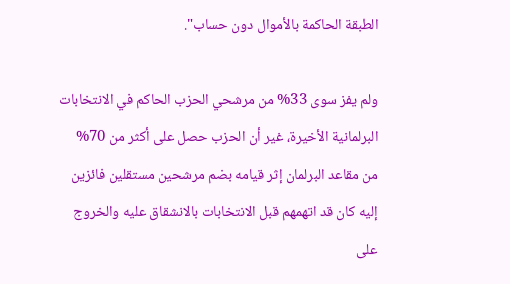الطبقة الحاكمة بالأموال دون حساب".

ولم يفز سوى 33% من مرشحي الحزب الحاكم في الانتخابات البرلمانية الأخيرة، غير أن الحزب حصل على أكثر من 70% من مقاعد البرلمان إثر قيامه بضم مرشحين مستقلين فائزين إليه كان قد اتهمهم قبل الانتخابات بالانشقاق عليه والخروج على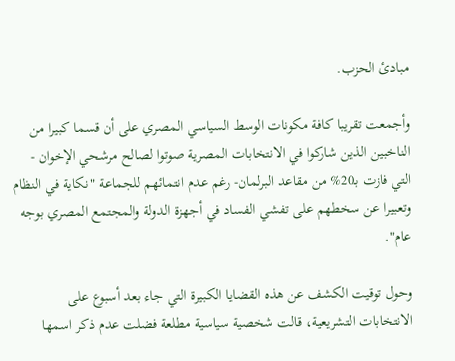مبادئ الحزب.

وأجمعت تقريبا كافة مكونات الوسط السياسي المصري على أن قسما كبيرا من الناخبين الذين شاركوا في الانتخابات المصرية صوتوا لصالح مرشحي الإخوان - التي فازت بـ20% من مقاعد البرلمان- رغم عدم انتمائهم للجماعة "نكاية في النظام وتعبيرا عن سخطهم على تفشي الفساد في أجهزة الدولة والمجتمع المصري بوجه عام".

وحول توقيت الكشف عن هذه القضايا الكبيرة التي جاء بعد أسبوع على الانتخابات التشريعية، قالت شخصية سياسية مطلعة فضلت عدم ذكر اسمها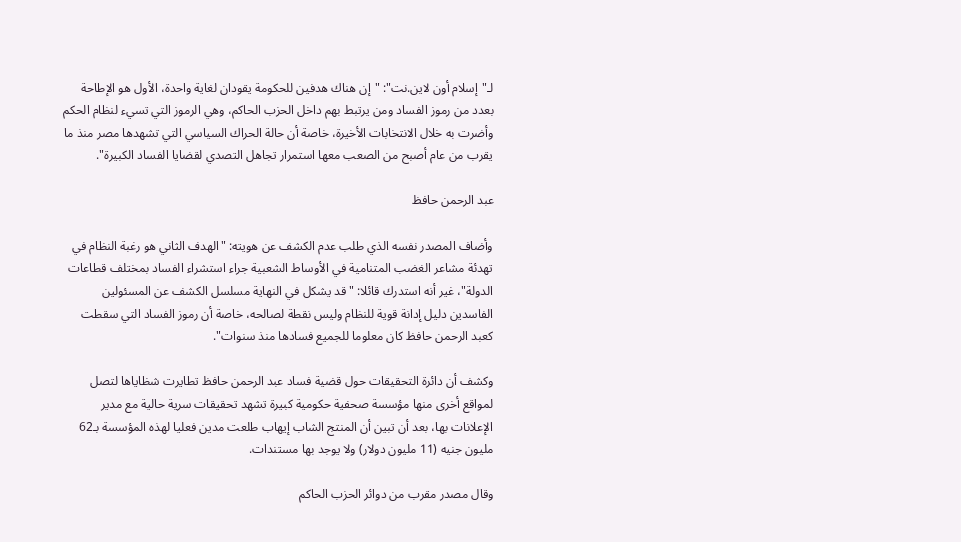لـ"إسلام أون لاين.نت": "إن هناك هدفين للحكومة يقودان لغاية واحدة، الأول هو الإطاحة بعدد من رموز الفساد ومن يرتبط بهم داخل الحزب الحاكم، وهي الرموز التي تسيء لنظام الحكم وأضرت به خلال الانتخابات الأخيرة، خاصة أن حالة الحراك السياسي التي تشهدها مصر منذ ما يقرب من عام أصبح من الصعب معها استمرار تجاهل التصدي لقضايا الفساد الكبيرة".

عبد الرحمن حافظ

وأضاف المصدر نفسه الذي طلب عدم الكشف عن هويته: "الهدف الثاني هو رغبة النظام في تهدئة مشاعر الغضب المتنامية في الأوساط الشعبية جراء استشراء الفساد بمختلف قطاعات الدولة"، غير أنه استدرك قائلا: "قد يشكل في النهاية مسلسل الكشف عن المسئولين الفاسدين دليل إدانة قوية للنظام وليس نقطة لصالحه، خاصة أن رموز الفساد التي سقطت كعبد الرحمن حافظ كان معلوما للجميع فسادها منذ سنوات".

وكشف أن دائرة التحقيقات حول قضية فساد عبد الرحمن حافظ تطايرت شظاياها لتصل لمواقع أخرى منها مؤسسة صحفية حكومية كبيرة تشهد تحقيقات سرية حالية مع مدير الإعلانات بها، بعد أن تبين أن المنتج الشاب إيهاب طلعت مدين فعليا لهذه المؤسسة بـ62 مليون جنيه (11 مليون دولار) ولا يوجد بها مستندات.

وقال مصدر مقرب من دوائر الحزب الحاكم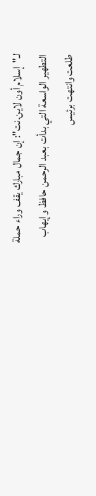لـ"إسلام أون لاين.نت": إن جمال مبارك يقف وراء حملة التطهير الواسعة التي بدأت بعبد الرحمن حافظ وإيهاب طلعت وانتهت برئيس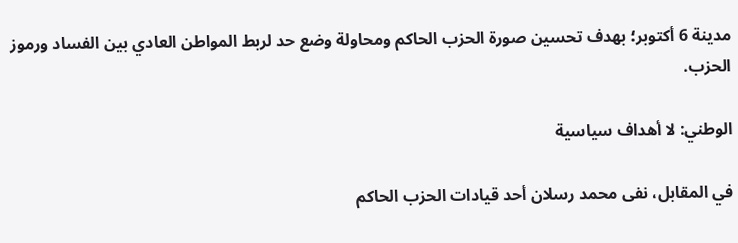مدينة 6 أكتوبر؛ بهدف تحسين صورة الحزب الحاكم ومحاولة وضع حد لربط المواطن العادي بين الفساد ورموز الحزب.

الوطني: لا أهداف سياسية

في المقابل، نفى محمد رسلان أحد قيادات الحزب الحاكم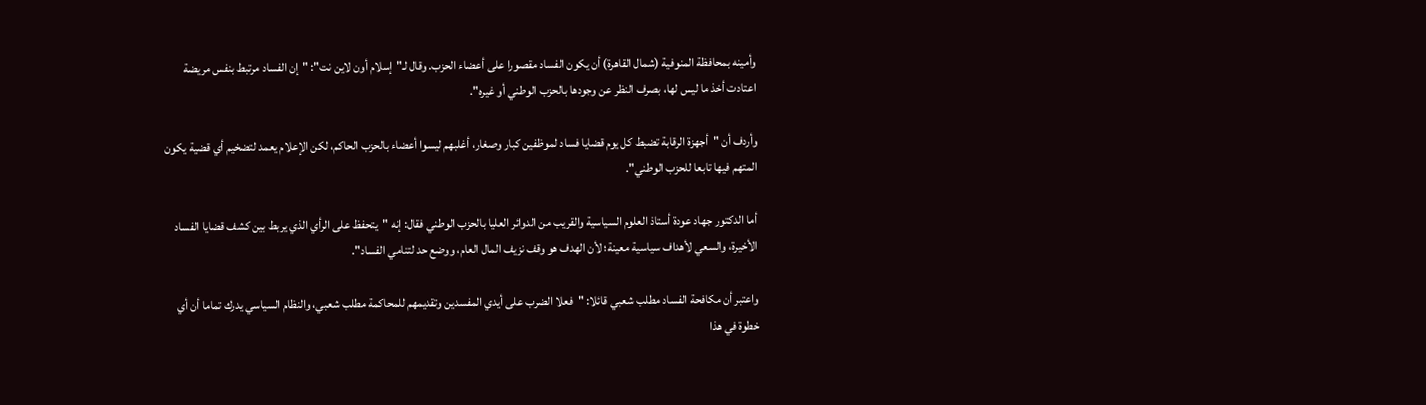وأمينه بمحافظة المنوفية (شمال القاهرة) أن يكون الفساد مقصورا على أعضاء الحزب. وقال لـ"إسلام أون لاين نت": "إن الفساد مرتبط بنفس مريضة اعتادت أخذ ما ليس لها، بصرف النظر عن وجودها بالحزب الوطني أو غيره".

وأردف أن "أجهزة الرقابة تضبط كل يوم قضايا فساد لموظفين كبار وصغار، أغلبهم ليسوا أعضاء بالحزب الحاكم، لكن الإعلام يعمد لتضخيم أي قضية يكون المتهم فيها تابعا للحزب الوطني".

أما الدكتور جهاد عودة أستاذ العلوم السياسية والقريب من الدوائر العليا بالحزب الوطني فقال: إنه "يتحفظ على الرأي الذي يربط بين كشف قضايا الفساد الأخيرة، والسعي لأهداف سياسية معينة؛ لأن الهدف هو وقف نزيف المال العام، ووضع حد لتنامي الفساد".

واعتبر أن مكافحة الفساد مطلب شعبي قائلا: "فعلا الضرب على أيدي المفسدين وتقديمهم للمحاكمة مطلب شعبي، والنظام السياسي يدرك تماما أن أي خطوة في هذا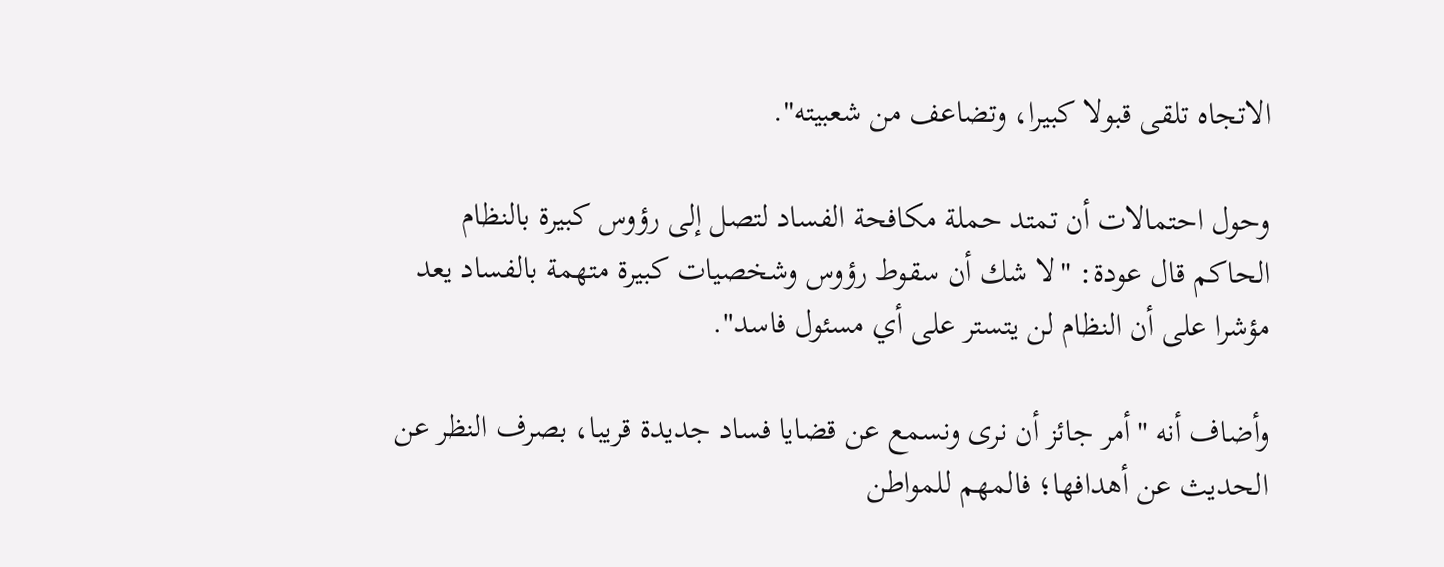الاتجاه تلقى قبولا كبيرا، وتضاعف من شعبيته".

وحول احتمالات أن تمتد حملة مكافحة الفساد لتصل إلى رؤوس كبيرة بالنظام الحاكم قال عودة: "لا شك أن سقوط رؤوس وشخصيات كبيرة متهمة بالفساد يعد مؤشرا على أن النظام لن يتستر على أي مسئول فاسد".

وأضاف أنه "أمر جائز أن نرى ونسمع عن قضايا فساد جديدة قريبا، بصرف النظر عن الحديث عن أهدافها؛ فالمهم للمواطن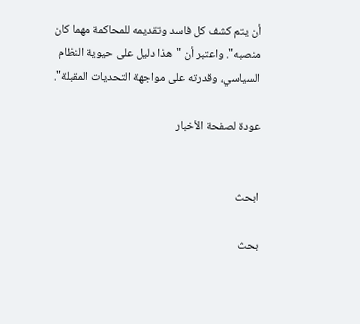أن يتم كشف كل فاسد وتقديمه للمحاكمة مهما كان منصبه". واعتبر أن "هذا دليل على حيوية النظام السياسي، وقدرته على مواجهة التحديات المقبلة".

عودة لصفحة الأخبار


ابحث

بحث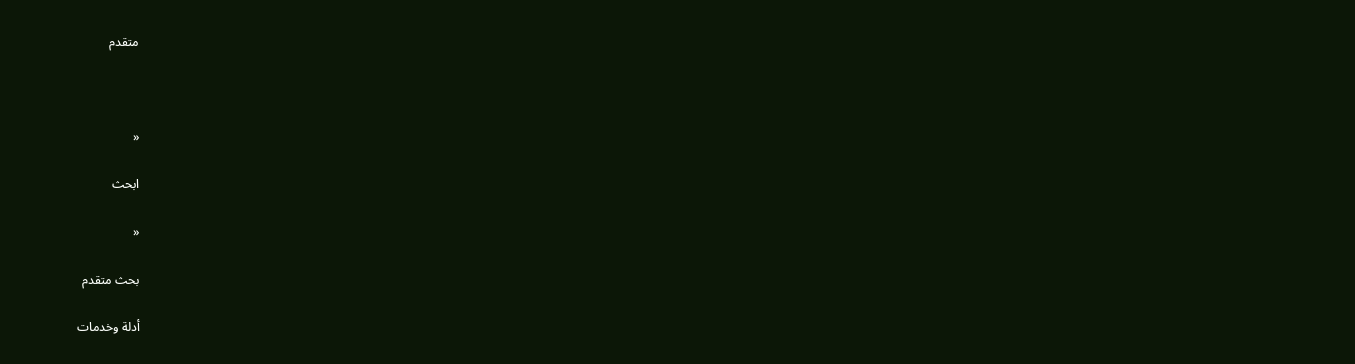متقدم



«

ابحث

«

بحث متقدم

أدلة وخدمات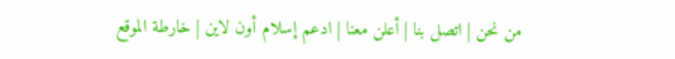من نحن | اتصل بنا | أعلن معنا | ادعم إسلام أون لاين | خارطة الموقع